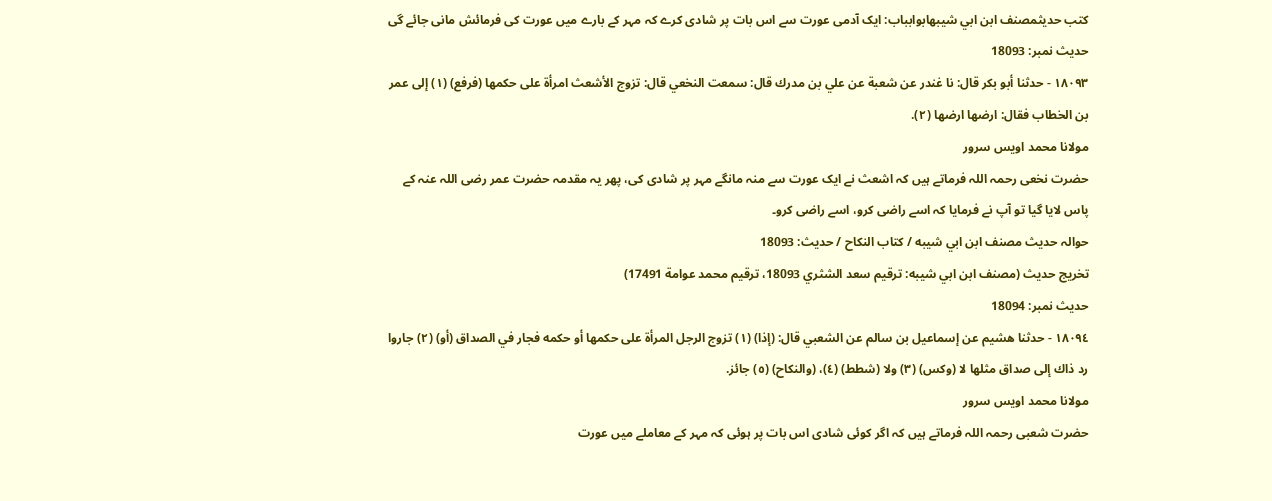کتب حدیثمصنف ابن ابي شيبهابوابباب: ایک آدمی عورت سے اس بات پر شادی کرے کہ مہر کے بارے میں عورت کی فرمائش مانی جائے گی
حدیث نمبر: 18093
١٨٠٩٣ - حدثنا أبو بكر قال: نا غندر عن شعبة عن علي بن مدرك قال: سمعت النخعي قال: تزوج الأشعث امرأة على حكمها (فرفع) (١) إلى عمر بن الخطاب فقال: ارضها ارضها (٢).
مولانا محمد اویس سرور
حضرت نخعی رحمہ اللہ فرماتے ہیں کہ اشعث نے ایک عورت سے منہ مانگے مہر پر شادی کی، پھر یہ مقدمہ حضرت عمر رضی اللہ عنہ کے پاس لایا گیا تو آپ نے فرمایا کہ اسے راضی کرو، اسے راضی کرو۔
حوالہ حدیث مصنف ابن ابي شيبه / كتاب النكاح / حدیث: 18093
تخریج حدیث (مصنف ابن ابي شيبه: ترقيم سعد الشثري 18093، ترقيم محمد عوامة 17491)
حدیث نمبر: 18094
١٨٠٩٤ - حدثنا هشيم عن إسماعيل بن سالم عن الشعبي قال: (إذا) (١) تزوج الرجل المرأة على حكمها أو حكمه فجار في الصداق (أو) (٢) جاروا رد ذاك إلى صداق مثلها لا (وكس) (٣) ولا (شطط) (٤)، (والنكاح) (٥) جائز.
مولانا محمد اویس سرور
حضرت شعبی رحمہ اللہ فرماتے ہیں کہ اگر کوئی شادی اس بات پر ہوئی کہ مہر کے معاملے میں عورت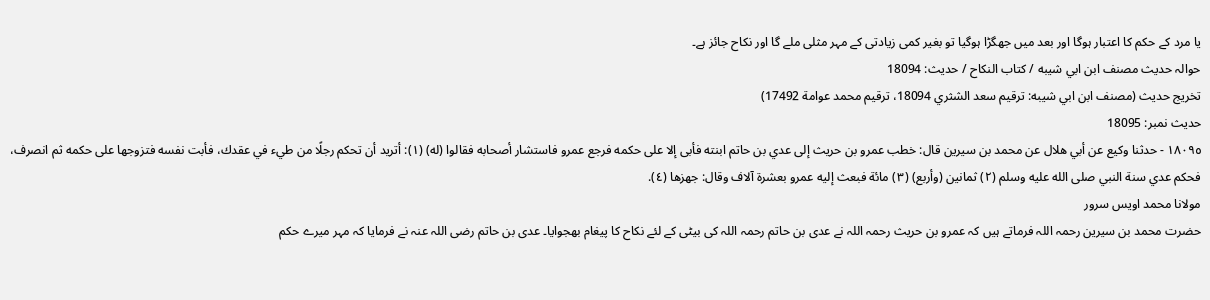یا مرد کے حکم کا اعتبار ہوگا اور بعد میں جھگڑا ہوگیا تو بغیر کمی زیادتی کے مہر مثلی ملے گا اور نکاح جائز ہے۔
حوالہ حدیث مصنف ابن ابي شيبه / كتاب النكاح / حدیث: 18094
تخریج حدیث (مصنف ابن ابي شيبه: ترقيم سعد الشثري 18094، ترقيم محمد عوامة 17492)
حدیث نمبر: 18095
١٨٠٩٥ - حدثنا وكيع عن أبي هلال عن محمد بن سيرين قال: خطب عمرو بن حريث إلى عدي بن حاتم ابنته فأبى إلا على حكمه فرجع عمرو فاستشار أصحابه فقالوا (له) (١): أتريد أن تحكم رجلًا من طيء في عقدك، فأبت نفسه فتزوجها على حكمه ثم انصرف، فحكم عدي سنة النبي صلى الله عليه وسلم (٢) ثمانين (وأربع) (٣) مائة فبعث إليه عمرو بعشرة آلاف وقال: جهزها (٤).
مولانا محمد اویس سرور
حضرت محمد بن سیرین رحمہ اللہ فرماتے ہیں کہ عمرو بن حریث رحمہ اللہ نے عدی بن حاتم رحمہ اللہ کی بیٹی کے لئے نکاح کا پیغام بھجوایا۔ عدی بن حاتم رضی اللہ عنہ نے فرمایا کہ مہر میرے حکم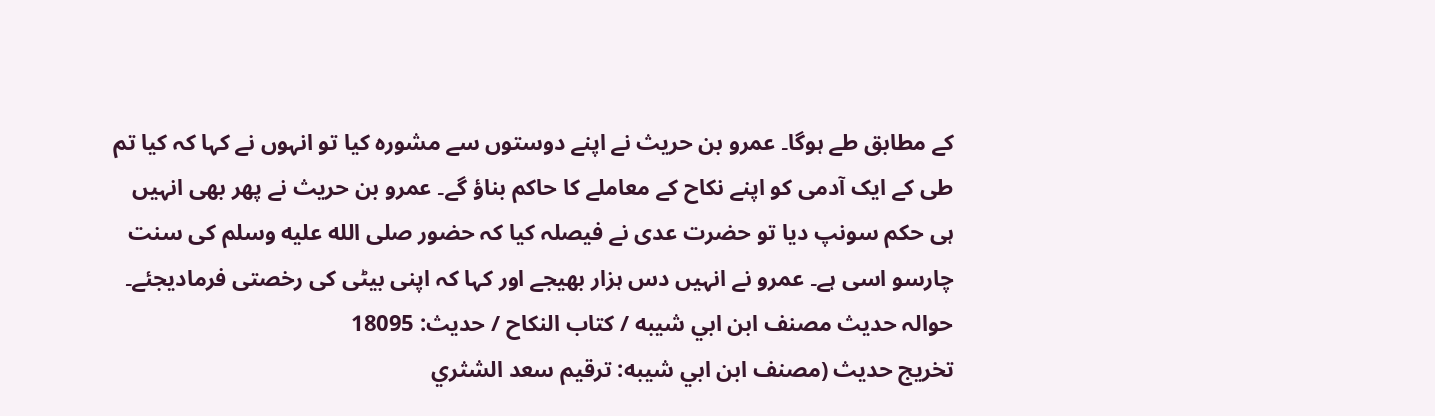کے مطابق طے ہوگا۔ عمرو بن حریث نے اپنے دوستوں سے مشورہ کیا تو انہوں نے کہا کہ کیا تم طی کے ایک آدمی کو اپنے نکاح کے معاملے کا حاکم بناؤ گے۔ عمرو بن حریث نے پھر بھی انہیں ہی حکم سونپ دیا تو حضرت عدی نے فیصلہ کیا کہ حضور صلى الله عليه وسلم کی سنت چارسو اسی ہے۔ عمرو نے انہیں دس ہزار بھیجے اور کہا کہ اپنی بیٹی کی رخصتی فرمادیجئے۔
حوالہ حدیث مصنف ابن ابي شيبه / كتاب النكاح / حدیث: 18095
تخریج حدیث (مصنف ابن ابي شيبه: ترقيم سعد الشثري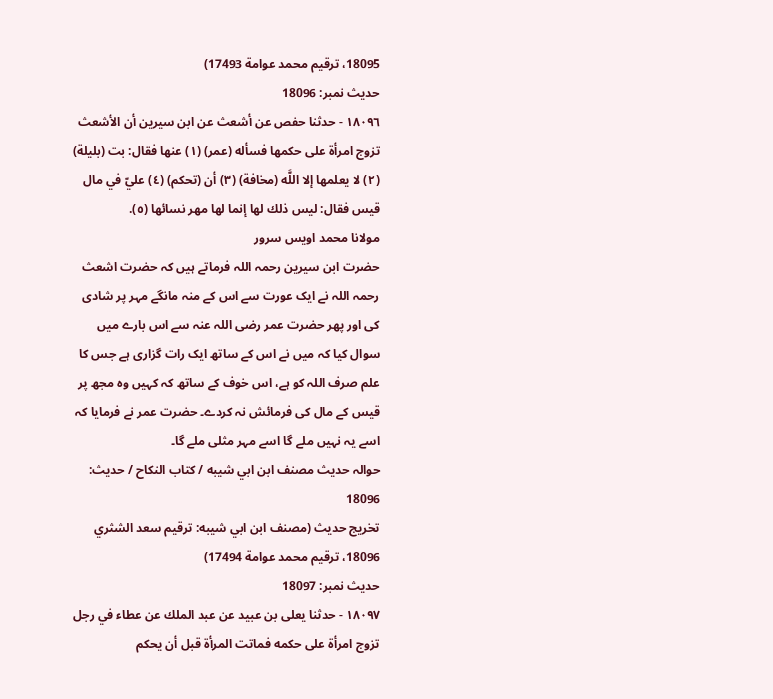18095، ترقيم محمد عوامة 17493)
حدیث نمبر: 18096
١٨٠٩٦ - حدثنا حفص عن أشعث عن ابن سيرين أن الأشعث تزوج امرأة على حكمها فسأله (عمر) (١) عنها فقال: بت (بليلة) (٢) لا يعلمها إلا اللَّه (مخافة) (٣) أن (تحكم) (٤) عليّ في مال قيس فقال: ليس ذلك لها إنما لها مهر نسائها (٥).
مولانا محمد اویس سرور
حضرت ابن سیرین رحمہ اللہ فرماتے ہیں کہ حضرت اشعث رحمہ اللہ نے ایک عورت سے اس کے منہ مانگے مہر پر شادی کی اور پھر حضرت عمر رضی اللہ عنہ سے اس بارے میں سوال کیا کہ میں نے اس کے ساتھ ایک رات گزاری ہے جس کا علم صرف اللہ کو ہے، اس خوف کے ساتھ کہ کہیں وہ مجھ پر قیس کے مال کی فرمائش نہ کردے۔ حضرت عمر نے فرمایا کہ اسے یہ نہیں ملے گا اسے مہر مثلی ملے گا۔
حوالہ حدیث مصنف ابن ابي شيبه / كتاب النكاح / حدیث: 18096
تخریج حدیث (مصنف ابن ابي شيبه: ترقيم سعد الشثري 18096، ترقيم محمد عوامة 17494)
حدیث نمبر: 18097
١٨٠٩٧ - حدثنا يعلى بن عبيد عن عبد الملك عن عطاء في رجل تزوج امرأة على حكمه فماتت المرأة قبل أن يحكم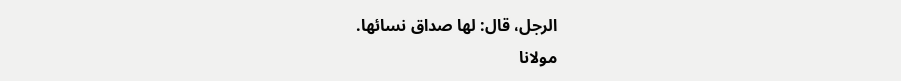الرجل، قال: لها صداق نسائها.
مولانا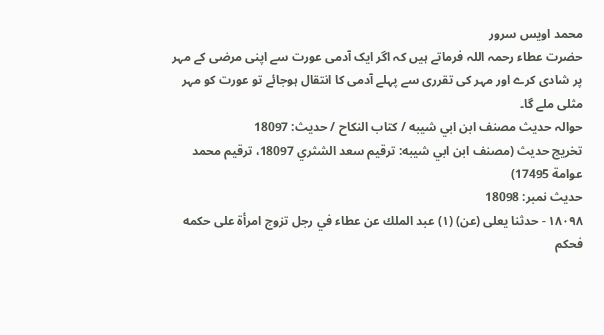محمد اویس سرور
حضرت عطاء رحمہ اللہ فرماتے ہیں کہ اگر ایک آدمی عورت سے اپنی مرضی کے مہر پر شادی کرے اور مہر کی تقرری سے پہلے آدمی کا انتقال ہوجائے تو عورت کو مہر مثلی ملے گا۔
حوالہ حدیث مصنف ابن ابي شيبه / كتاب النكاح / حدیث: 18097
تخریج حدیث (مصنف ابن ابي شيبه: ترقيم سعد الشثري 18097، ترقيم محمد عوامة 17495)
حدیث نمبر: 18098
١٨٠٩٨ - حدثنا يعلى (عن) (١) عبد الملك عن عطاء في رجل تزوج امرأة على حكمه فحكم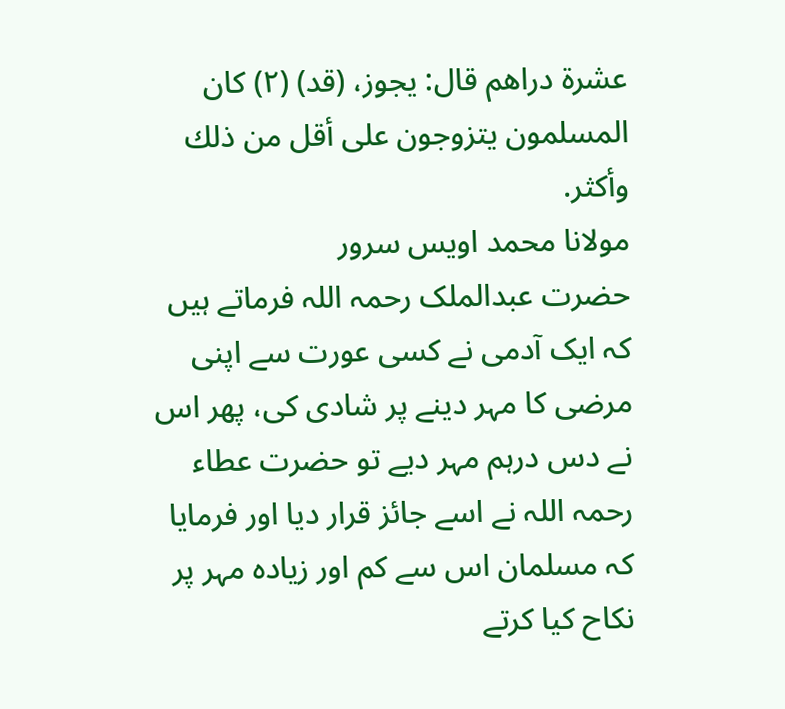عشرة دراهم قال: يجوز، (قد) (٢) كان المسلمون يتزوجون على أقل من ذلك وأكثر.
مولانا محمد اویس سرور
حضرت عبدالملک رحمہ اللہ فرماتے ہیں کہ ایک آدمی نے کسی عورت سے اپنی مرضی کا مہر دینے پر شادی کی، پھر اس نے دس درہم مہر دیے تو حضرت عطاء رحمہ اللہ نے اسے جائز قرار دیا اور فرمایا کہ مسلمان اس سے کم اور زیادہ مہر پر نکاح کیا کرتے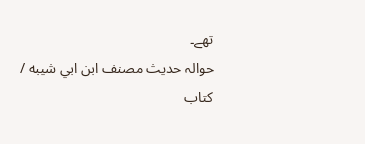تھے۔
حوالہ حدیث مصنف ابن ابي شيبه / كتاب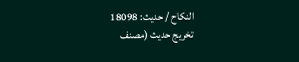النكاح / حدیث: 18098
تخریج حدیث (مصنف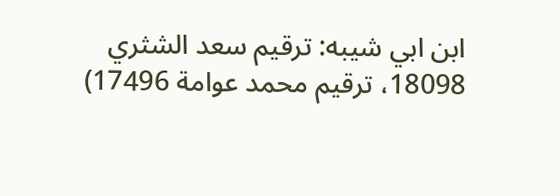ابن ابي شيبه: ترقيم سعد الشثري 18098، ترقيم محمد عوامة 17496)